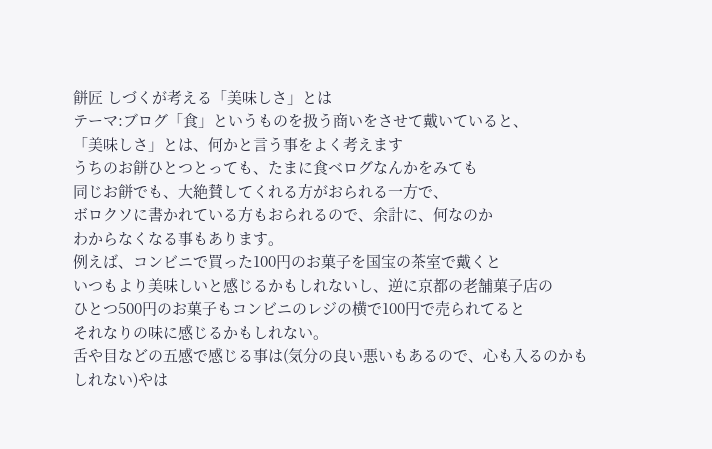餅匠 しづくが考える「美味しさ」とは
テーマ:ブログ「食」というものを扱う商いをさせて戴いていると、
「美味しさ」とは、何かと言う事をよく考えます
うちのお餅ひとつとっても、たまに食ベログなんかをみても
同じお餅でも、大絶賛してくれる方がおられる一方で、
ボロクソに書かれている方もおられるので、余計に、何なのか
わからなくなる事もあります。
例えば、コンビニで買った100円のお菓子を国宝の茶室で戴くと
いつもより美味しいと感じるかもしれないし、逆に京都の老舗菓子店の
ひとつ500円のお菓子もコンビニのレジの横で100円で売られてると
それなりの味に感じるかもしれない。
舌や目などの五感で感じる事は(気分の良い悪いもあるので、心も入るのかも
しれない)やは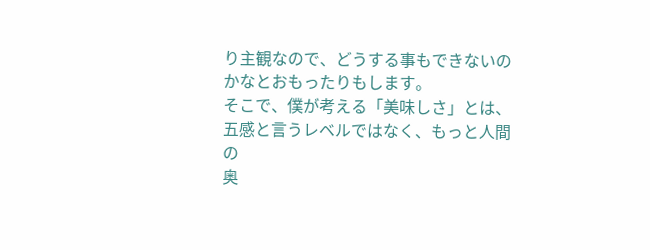り主観なので、どうする事もできないのかなとおもったりもします。
そこで、僕が考える「美味しさ」とは、五感と言うレベルではなく、もっと人間の
奥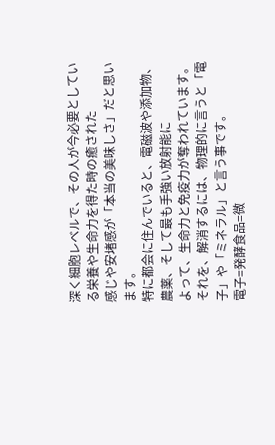深く細胞レベルで、その人が今必要としている栄養や生命力を得た時の癒された
感じや安堵感が「本当の美味しさ」だと思います。
特に都会に住んでいると、電磁波や添加物、農薬、そして最も手強い放射能に
よって、生命力と免疫力が奪われています。
それを、解消するには、物理的に言うと「電子」や「ミネラル」と言う事です。
電子=発酵食品=微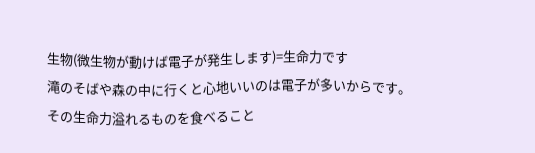生物(微生物が動けば電子が発生します)=生命力です
滝のそばや森の中に行くと心地いいのは電子が多いからです。
その生命力溢れるものを食べること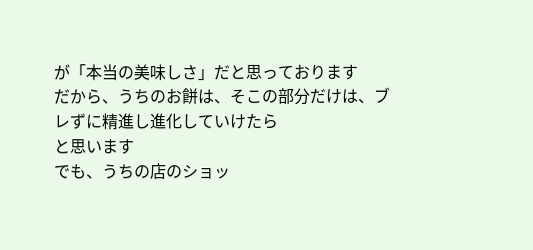が「本当の美味しさ」だと思っております
だから、うちのお餅は、そこの部分だけは、ブレずに精進し進化していけたら
と思います
でも、うちの店のショッ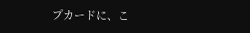プカードに、こ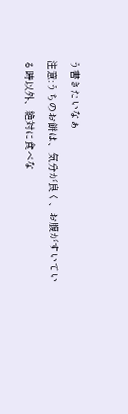う書きたいなぁ
注意:うちのお餅は、気分が良く、お腹がすいている時以外、絶対に食べな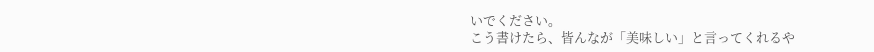いでください。
こう書けたら、皆んなが「美味しい」と言ってくれるや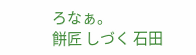ろなぁ。
餅匠 しづく 石田